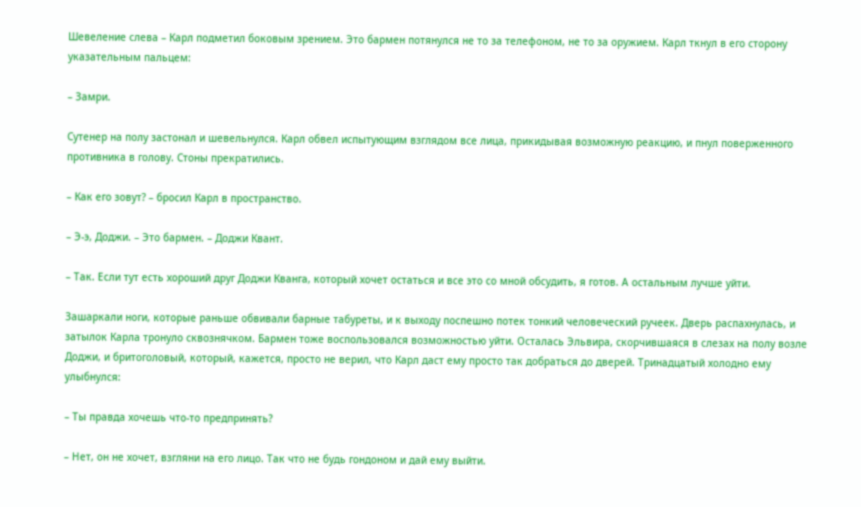Шевеление слева – Карл подметил боковым зрением. Это бармен потянулся не то за телефоном, не то за оружием. Карл ткнул в его сторону указательным пальцем:

– Замри.

Сутенер на полу застонал и шевельнулся. Карл обвел испытующим взглядом все лица, прикидывая возможную реакцию, и пнул поверженного противника в голову. Стоны прекратились.

– Как его зовут? – бросил Карл в пространство.

– Э-э, Доджи. – Это бармен. – Доджи Квант.

– Так. Если тут есть хороший друг Доджи Кванга, который хочет остаться и все это со мной обсудить, я готов. А остальным лучше уйти.

Зашаркали ноги, которые раньше обвивали барные табуреты, и к выходу поспешно потек тонкий человеческий ручеек. Дверь распахнулась, и затылок Карла тронуло сквознячком. Бармен тоже воспользовался возможностью уйти. Осталась Эльвира, скорчившаяся в слезах на полу возле Доджи, и бритоголовый, который, кажется, просто не верил, что Карл даст ему просто так добраться до дверей. Тринадцатый холодно ему улыбнулся:

– Ты правда хочешь что-то предпринять?

– Нет, он не хочет, взгляни на его лицо. Так что не будь гондоном и дай ему выйти.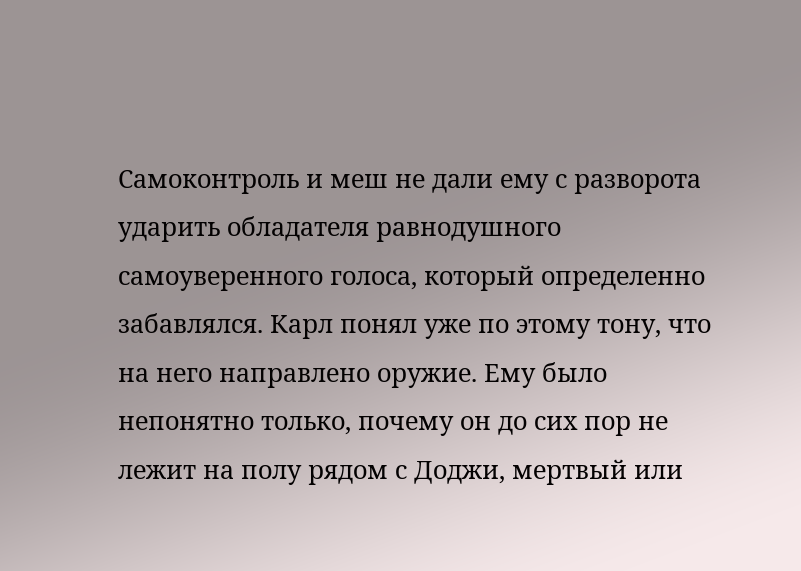Самоконтроль и меш не дали ему с разворота ударить обладателя равнодушного самоуверенного голоса, который определенно забавлялся. Карл понял уже по этому тону, что на него направлено оружие. Ему было непонятно только, почему он до сих пор не лежит на полу рядом с Доджи, мертвый или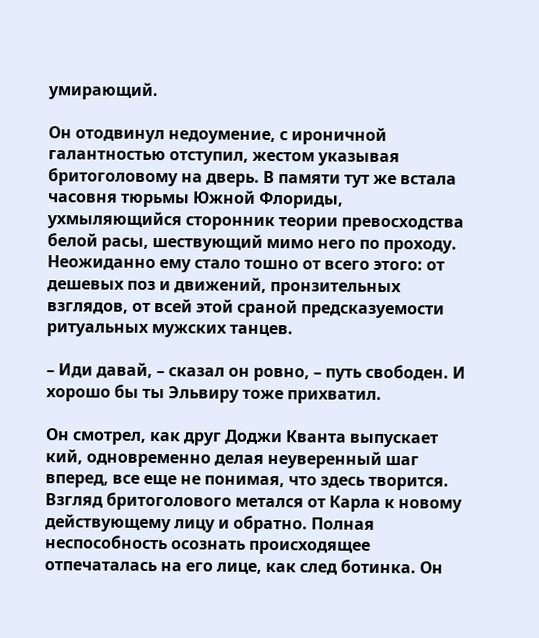умирающий.

Он отодвинул недоумение, с ироничной галантностью отступил, жестом указывая бритоголовому на дверь. В памяти тут же встала часовня тюрьмы Южной Флориды, ухмыляющийся сторонник теории превосходства белой расы, шествующий мимо него по проходу. Неожиданно ему стало тошно от всего этого: от дешевых поз и движений, пронзительных взглядов, от всей этой сраной предсказуемости ритуальных мужских танцев.

– Иди давай, – сказал он ровно, – путь свободен. И хорошо бы ты Эльвиру тоже прихватил.

Он смотрел, как друг Доджи Кванта выпускает кий, одновременно делая неуверенный шаг вперед, все еще не понимая, что здесь творится. Взгляд бритоголового метался от Карла к новому действующему лицу и обратно. Полная неспособность осознать происходящее отпечаталась на его лице, как след ботинка. Он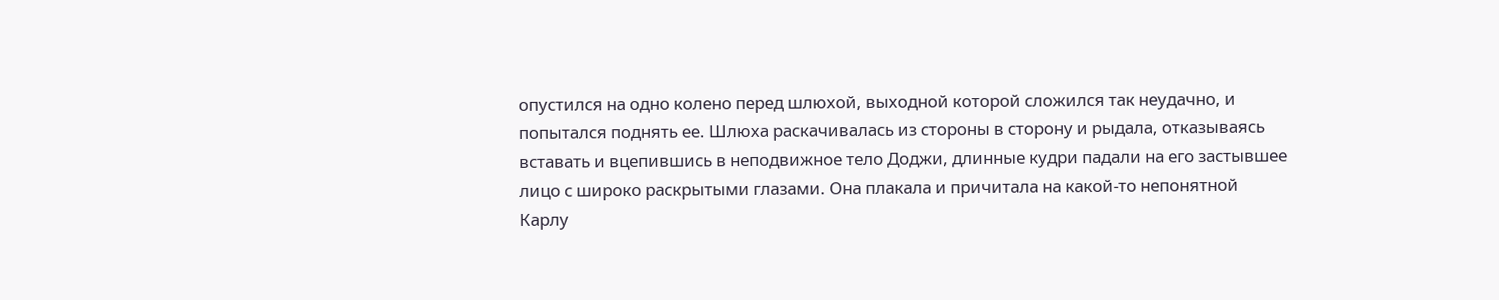опустился на одно колено перед шлюхой, выходной которой сложился так неудачно, и попытался поднять ее. Шлюха раскачивалась из стороны в сторону и рыдала, отказываясь вставать и вцепившись в неподвижное тело Доджи, длинные кудри падали на его застывшее лицо с широко раскрытыми глазами. Она плакала и причитала на какой-то непонятной Карлу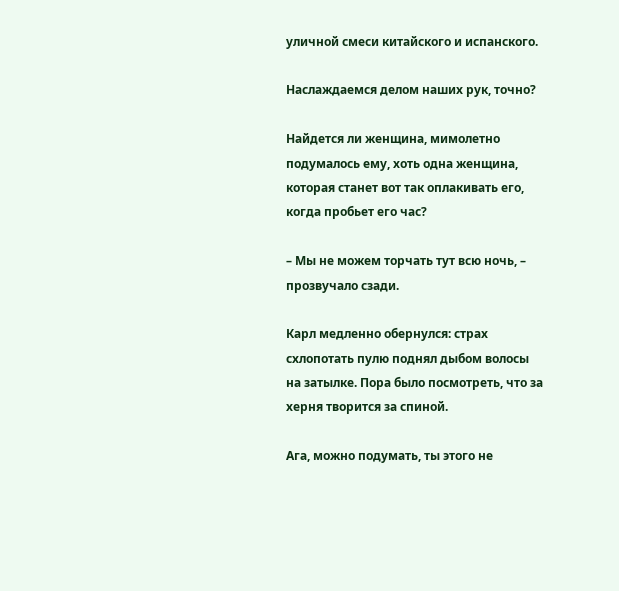уличной смеси китайского и испанского.

Наслаждаемся делом наших рук, точно?

Найдется ли женщина, мимолетно подумалось ему, хоть одна женщина, которая станет вот так оплакивать его, когда пробьет его час?

– Мы не можем торчать тут всю ночь, – прозвучало сзади.

Карл медленно обернулся: страх схлопотать пулю поднял дыбом волосы на затылке. Пора было посмотреть, что за херня творится за спиной.

Ага, можно подумать, ты этого не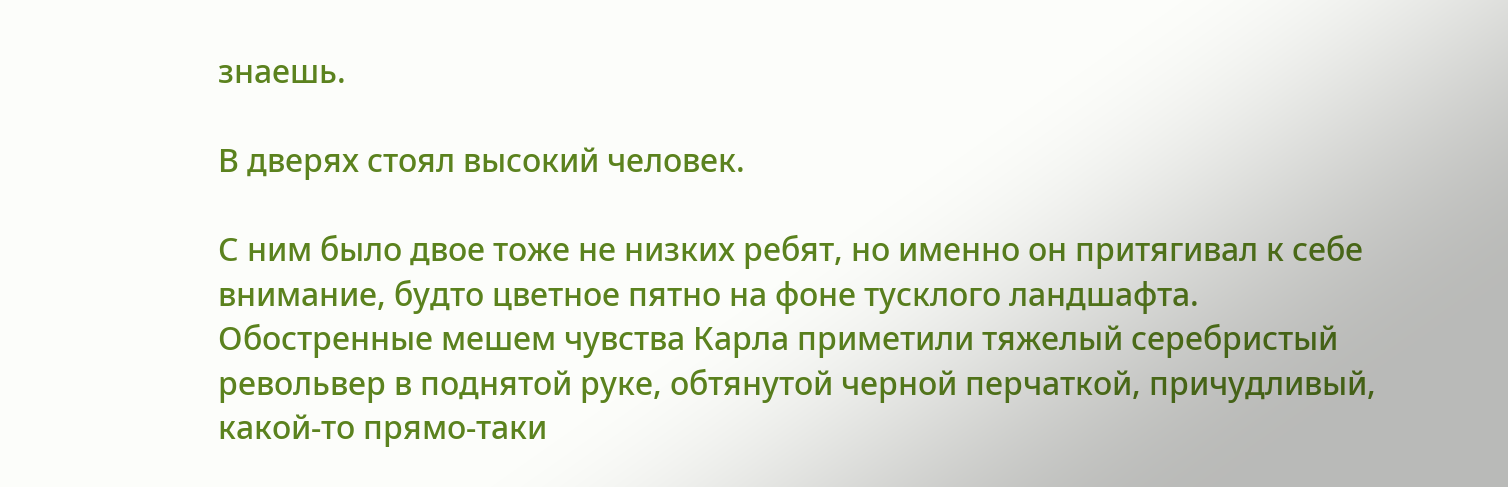знаешь.

В дверях стоял высокий человек.

С ним было двое тоже не низких ребят, но именно он притягивал к себе внимание, будто цветное пятно на фоне тусклого ландшафта. Обостренные мешем чувства Карла приметили тяжелый серебристый револьвер в поднятой руке, обтянутой черной перчаткой, причудливый, какой-то прямо-таки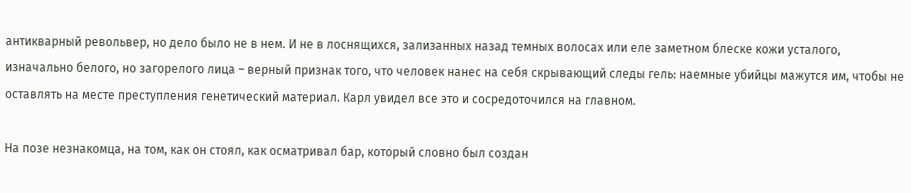антикварный револьвер, но дело было не в нем. И не в лоснящихся, зализанных назад темных волосах или еле заметном блеске кожи усталого, изначально белого, но загорелого лица – верный признак того, что человек нанес на себя скрывающий следы гель: наемные убийцы мажутся им, чтобы не оставлять на месте преступления генетический материал. Карл увидел все это и сосредоточился на главном.

На позе незнакомца, на том, как он стоял, как осматривал бар, который словно был создан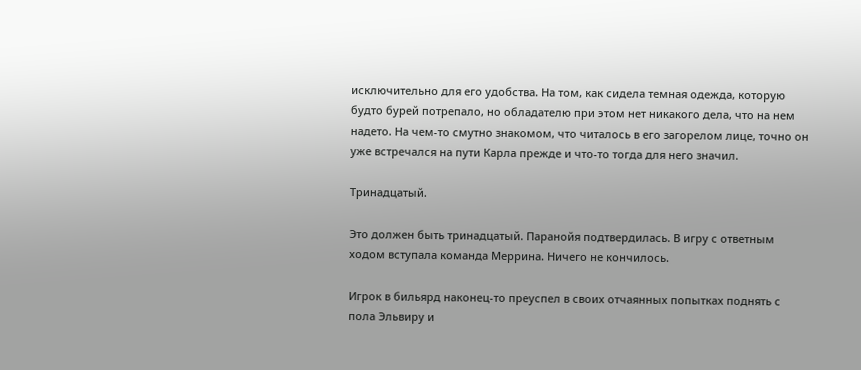исключительно для его удобства. На том, как сидела темная одежда, которую будто бурей потрепало, но обладателю при этом нет никакого дела, что на нем надето. На чем-то смутно знакомом, что читалось в его загорелом лице, точно он уже встречался на пути Карла прежде и что-то тогда для него значил.

Тринадцатый.

Это должен быть тринадцатый. Паранойя подтвердилась. В игру с ответным ходом вступала команда Меррина. Ничего не кончилось.

Игрок в бильярд наконец-то преуспел в своих отчаянных попытках поднять с пола Эльвиру и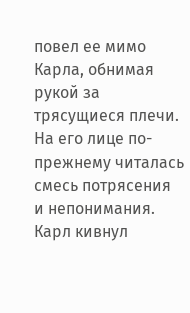повел ее мимо Карла, обнимая рукой за трясущиеся плечи. На его лице по-прежнему читалась смесь потрясения и непонимания. Карл кивнул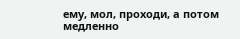ему, мол, проходи, а потом медленно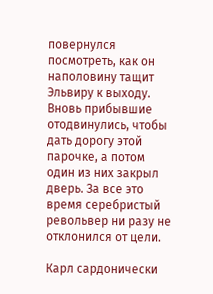повернулся посмотреть, как он наполовину тащит Эльвиру к выходу. Вновь прибывшие отодвинулись, чтобы дать дорогу этой парочке, а потом один из них закрыл дверь. За все это время серебристый револьвер ни разу не отклонился от цели.

Карл сардонически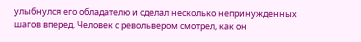улыбнулся его обладателю и сделал несколько непринужденных шагов вперед. Человек с револьвером смотрел, как он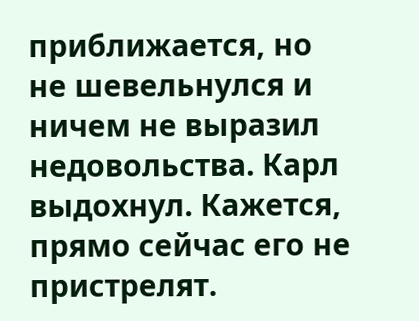приближается, но не шевельнулся и ничем не выразил недовольства. Карл выдохнул. Кажется, прямо сейчас его не пристрелят.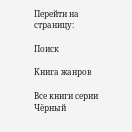Перейти на страницу:

Поиск

Книга жанров

Все книги серии Чёрный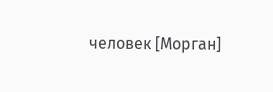человек [Морган]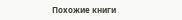Похожие книги